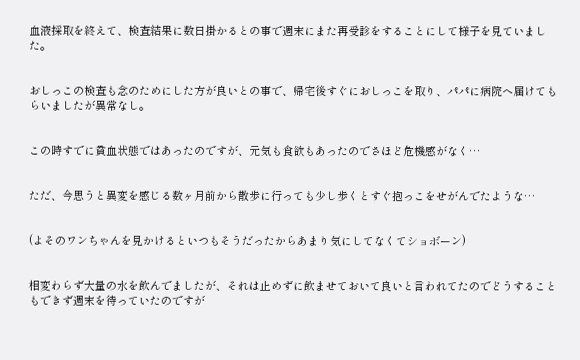血液採取を終えて、検査結果に数日掛かるとの事で週末にまた再受診をすることにして様子を見ていました。


おしっこの検査も念のためにした方が良いとの事で、帰宅後すぐにおしっこを取り、パパに病院へ届けてもらいましたが異常なし。


この時すでに貧血状態ではあったのですが、元気も食欲もあったのでさほど危機感がなく…


ただ、今思うと異変を感じる数ヶ月前から散歩に行っても少し歩くとすぐ抱っこをせがんでたような…


(よそのワンちゃんを見かけるといつもそうだったからあまり気にしてなくてショボーン)


相変わらず大量の水を飲んでましたが、それは止めずに飲ませておいて良いと言われてたのでどうすることもできず週末を待っていたのですが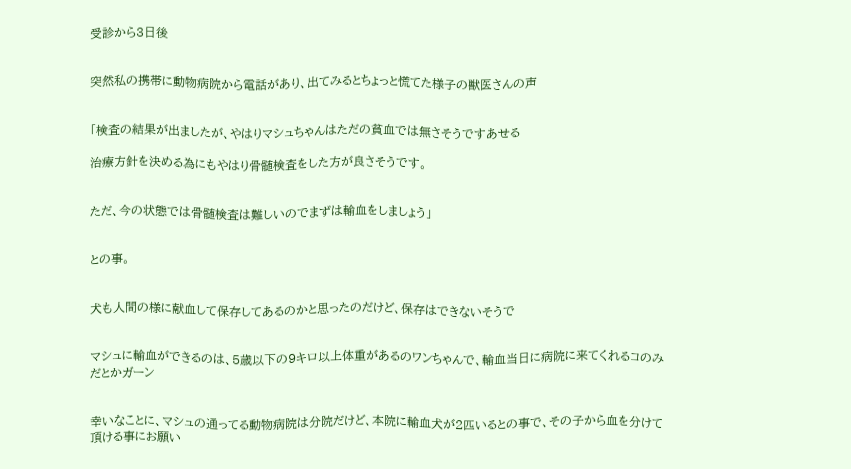受診から3日後


突然私の携帯に動物病院から電話があり、出てみるとちょっと慌てた様子の獣医さんの声


「検査の結果が出ましたが、やはりマシュちゃんはただの貧血では無さそうですあせる

治療方針を決める為にもやはり骨髄検査をした方が良さそうです。


ただ、今の状態では骨髄検査は難しいのでまずは輸血をしましょう」


との事。


犬も人間の様に献血して保存してあるのかと思ったのだけど、保存はできないそうで


マシュに輸血ができるのは、5歳以下の9キロ以上体重があるのワンちゃんで、輸血当日に病院に来てくれるコのみだとかガーン


幸いなことに、マシュの通ってる動物病院は分院だけど、本院に輸血犬が2匹いるとの事で、その子から血を分けて頂ける事にお願い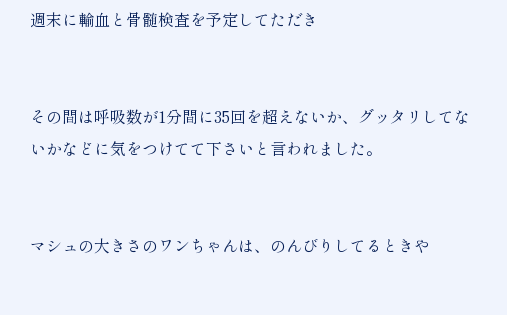週末に輸血と骨髄検査を予定してただき


その間は呼吸数が1分間に35回を超えないか、グッタリしてないかなどに気をつけてて下さいと言われました。


マシュの大きさのワンちゃんは、のんびりしてるときや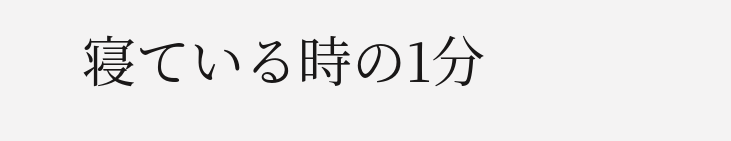寝ている時の1分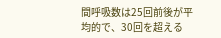間呼吸数は25回前後が平均的で、30回を超える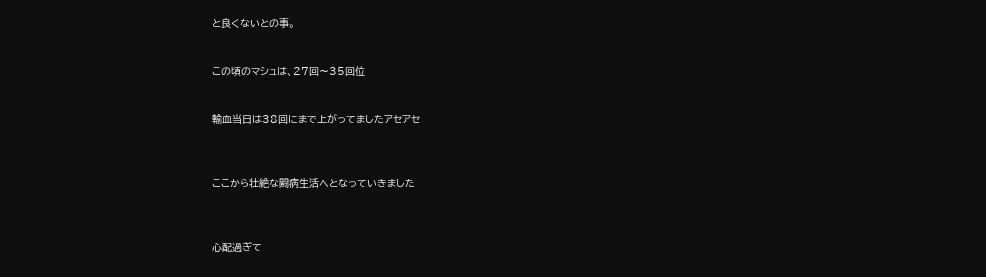と良くないとの事。


この頃のマシュは、27回〜35回位


輸血当日は38回にまで上がってましたアセアセ



ここから壮絶な闘病生活へとなっていきました



心配過ぎて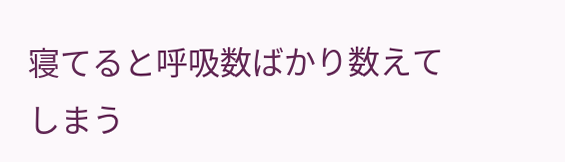寝てると呼吸数ばかり数えてしまう